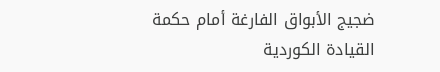ضجيج الأبواق الفارغة أمام حكمة القيادة الكوردية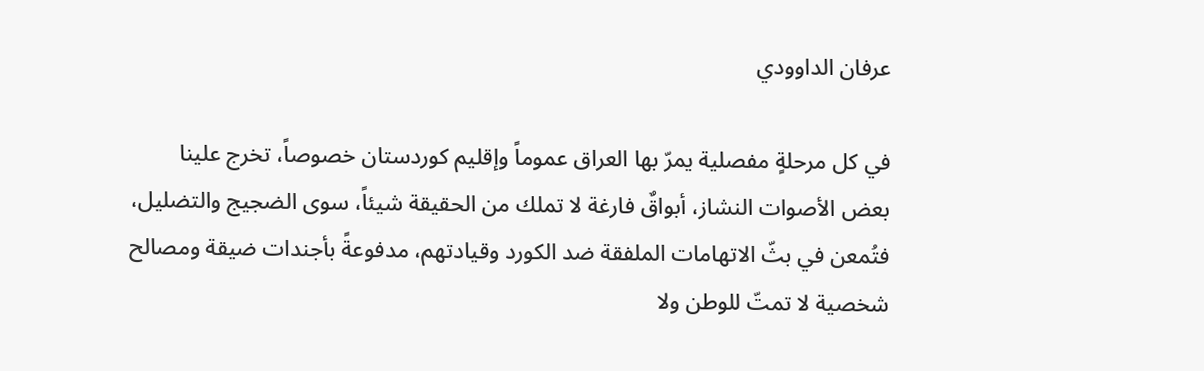عرفان الداوودي

في كل مرحلةٍ مفصلية يمرّ بها العراق عموماً وإقليم كوردستان خصوصاً، تخرج علينا بعض الأصوات النشاز، أبواقٌ فارغة لا تملك من الحقيقة شيئاً، سوى الضجيج والتضليل، فتُمعن في بثّ الاتهامات الملفقة ضد الكورد وقيادتهم، مدفوعةً بأجندات ضيقة ومصالح شخصية لا تمتّ للوطن ولا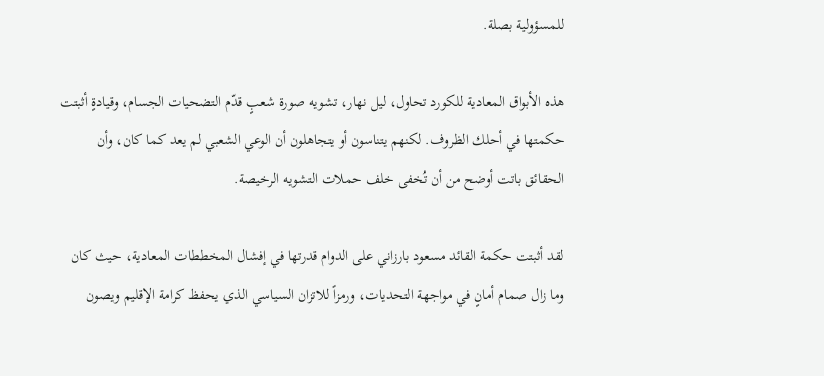للمسؤولية بصلة.

هذه الأبواق المعادية للكورد تحاول، ليل نهار، تشويه صورة شعبٍ قدّم التضحيات الجسام، وقيادةٍ أثبتت حكمتها في أحلك الظروف. لكنهم يتناسون أو يتجاهلون أن الوعي الشعبي لم يعد كما كان، وأن الحقائق باتت أوضح من أن تُخفى خلف حملات التشويه الرخيصة.

لقد أثبتت حكمة القائد مسعود بارزاني على الدوام قدرتها في إفشال المخططات المعادية، حيث كان وما زال صمام أمانٍ في مواجهة التحديات، ورمزاً للاتزان السياسي الذي يحفظ كرامة الإقليم ويصون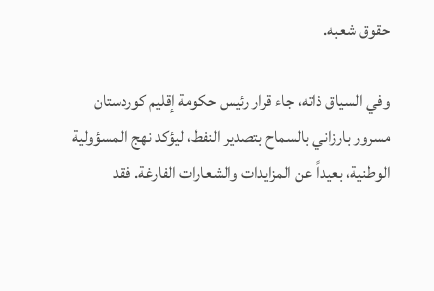حقوق شعبه.

وفي السياق ذاته، جاء قرار رئيس حكومة إقليم كوردستان مسرور بارزاني بالسماح بتصدير النفط، ليؤكد نهج المسؤولية الوطنية، بعيداً عن المزايدات والشعارات الفارغة. فقد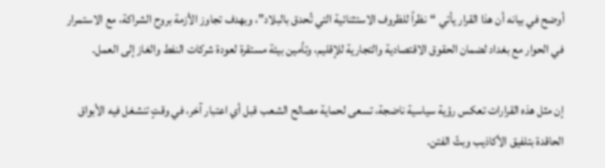أوضح في بيانه أن هذا القرار يأتي “نظراً للظروف الاستثنائية التي تُحدق بالبلاد”، وبهدف تجاوز الأزمة بروح الشراكة، مع الاستمرار في الحوار مع بغداد لضمان الحقوق الاقتصادية والتجارية للإقليم، وتأمين بيئة مستقرة لعودة شركات النفط والغاز إلى العمل.

إن مثل هذه القرارات تعكس رؤية سياسية ناضجة، تسعى لحماية مصالح الشعب قبل أي اعتبار آخر، في وقتٍ تنشغل فيه الأبواق الحاقدة بتلفيق الأكاذيب وبثّ الفتن.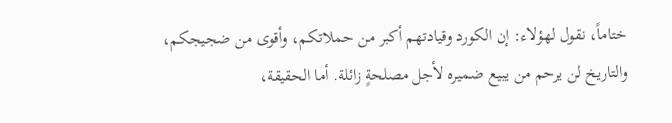ختاماً، نقول لهؤلاء: إن الكورد وقيادتهم أكبر من حملاتكم، وأقوى من ضجيجكم، والتاريخ لن يرحم من يبيع ضميره لأجل مصلحةٍ زائلة. أما الحقيقة،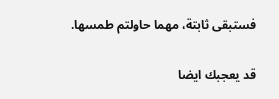فستبقى ثابتة، مهما حاولتم طمسها.

قد يعجبك ايضا